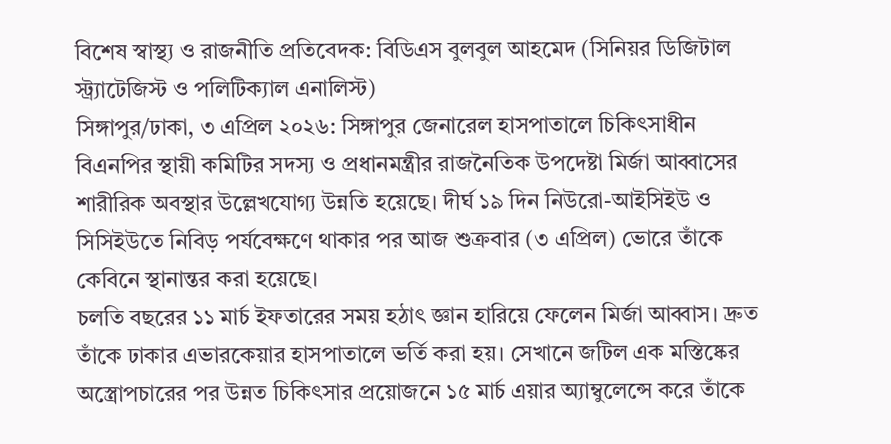বিশেষ স্বাস্থ্য ও রাজনীতি প্রতিবেদক: বিডিএস বুলবুল আহমেদ (সিনিয়র ডিজিটাল স্ট্র্যাটেজিস্ট ও পলিটিক্যাল এনালিস্ট)
সিঙ্গাপুর/ঢাকা, ৩ এপ্রিল ২০২৬: সিঙ্গাপুর জেনারেল হাসপাতালে চিকিৎসাধীন বিএনপির স্থায়ী কমিটির সদস্য ও প্রধানমন্ত্রীর রাজনৈতিক উপদেষ্টা মির্জা আব্বাসের শারীরিক অবস্থার উল্লেখযোগ্য উন্নতি হয়েছে। দীর্ঘ ১৯ দিন নিউরো-আইসিইউ ও সিসিইউতে নিবিড় পর্যবেক্ষণে থাকার পর আজ শুক্রবার (৩ এপ্রিল) ভোরে তাঁকে কেবিনে স্থানান্তর করা হয়েছে।
চলতি বছরের ১১ মার্চ ইফতারের সময় হঠাৎ জ্ঞান হারিয়ে ফেলেন মির্জা আব্বাস। দ্রুত তাঁকে ঢাকার এভারকেয়ার হাসপাতালে ভর্তি করা হয়। সেখানে জটিল এক মস্তিষ্কের অস্ত্রোপচারের পর উন্নত চিকিৎসার প্রয়োজনে ১৫ মার্চ এয়ার অ্যাম্বুলেন্সে করে তাঁকে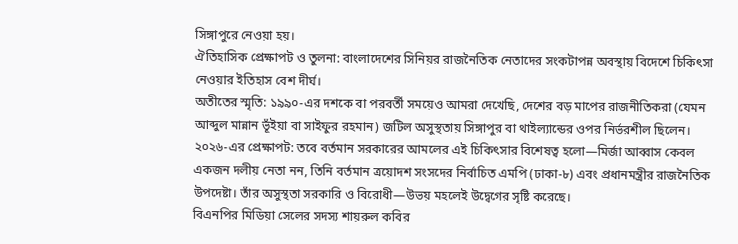সিঙ্গাপুরে নেওয়া হয়।
ঐতিহাসিক প্রেক্ষাপট ও তুলনা: বাংলাদেশের সিনিয়র রাজনৈতিক নেতাদের সংকটাপন্ন অবস্থায় বিদেশে চিকিৎসা নেওয়ার ইতিহাস বেশ দীর্ঘ।
অতীতের স্মৃতি: ১৯৯০-এর দশকে বা পরবর্তী সময়েও আমরা দেখেছি, দেশের বড় মাপের রাজনীতিকরা (যেমন আব্দুল মান্নান ভূঁইয়া বা সাইফুর রহমান) জটিল অসুস্থতায় সিঙ্গাপুর বা থাইল্যান্ডের ওপর নির্ভরশীল ছিলেন।
২০২৬-এর প্রেক্ষাপট: তবে বর্তমান সরকারের আমলের এই চিকিৎসার বিশেষত্ব হলো—মির্জা আব্বাস কেবল একজন দলীয় নেতা নন, তিনি বর্তমান ত্রয়োদশ সংসদের নির্বাচিত এমপি (ঢাকা-৮) এবং প্রধানমন্ত্রীর রাজনৈতিক উপদেষ্টা। তাঁর অসুস্থতা সরকারি ও বিরোধী—উভয় মহলেই উদ্বেগের সৃষ্টি করেছে।
বিএনপির মিডিয়া সেলের সদস্য শায়রুল কবির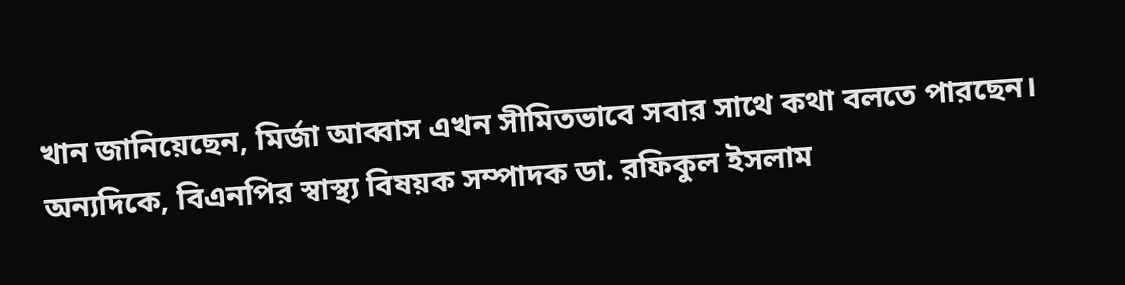খান জানিয়েছেন, মির্জা আব্বাস এখন সীমিতভাবে সবার সাথে কথা বলতে পারছেন। অন্যদিকে, বিএনপির স্বাস্থ্য বিষয়ক সম্পাদক ডা. রফিকুল ইসলাম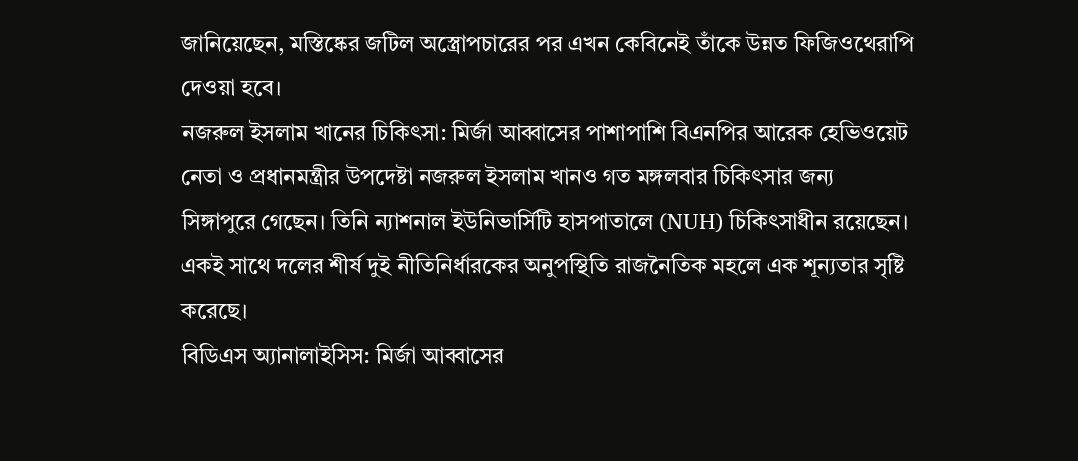জানিয়েছেন, মস্তিষ্কের জটিল অস্ত্রোপচারের পর এখন কেবিনেই তাঁকে উন্নত ফিজিওথেরাপি দেওয়া হবে।
নজরুল ইসলাম খানের চিকিৎসা: মির্জা আব্বাসের পাশাপাশি বিএনপির আরেক হেভিওয়েট নেতা ও প্রধানমন্ত্রীর উপদেষ্টা নজরুল ইসলাম খানও গত মঙ্গলবার চিকিৎসার জন্য সিঙ্গাপুরে গেছেন। তিনি ন্যাশনাল ইউনিভার্সিটি হাসপাতালে (NUH) চিকিৎসাধীন রয়েছেন। একই সাথে দলের শীর্ষ দুই নীতিনির্ধারকের অনুপস্থিতি রাজনৈতিক মহলে এক শূন্যতার সৃষ্টি করেছে।
বিডিএস অ্যানালাইসিস: মির্জা আব্বাসের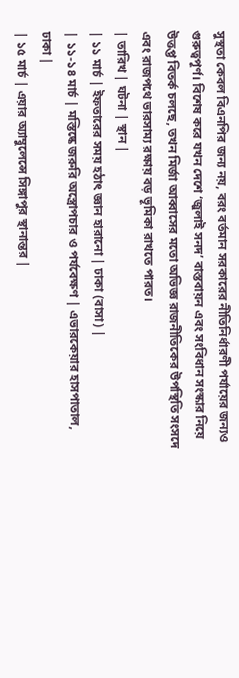সুস্থতা কেবল বিএনপির জন্য নয়, বরং বর্তমান সরকারের নীতিনির্ধারণী পর্যায়ের জন্যও গুরুত্বপূর্ণ। বিশেষ করে যখন দেশে ‘জুলাই সনদ’ বাস্তবায়ন এবং সংবিধান সংস্কার নিয়ে উত্তপ্ত বিতর্ক চলছে, তখন মির্জা আব্বাসের মতো অভিজ্ঞ রাজনীতিকের উপস্থিতি সংসদে এবং রাজপথে ভারসাম্য রক্ষায় বড় ভূমিকা রাখতে পারত।
| তারিখ | ঘটনা | স্থান |
| ১১ মার্চ | ইফতারের সময় হঠাৎ জ্ঞান হারানো | ঢাকা (বাসা) |
| ১১-১৪ মার্চ | মস্তিষ্কে জরুরি অস্ত্রোপচার ও পর্যবেক্ষণ | এভারকেয়ার হাসপাতাল, ঢাকা |
| ১৫ মার্চ | এয়ার অ্যাম্বুলেন্সে সিঙ্গাপুর স্থানান্তর |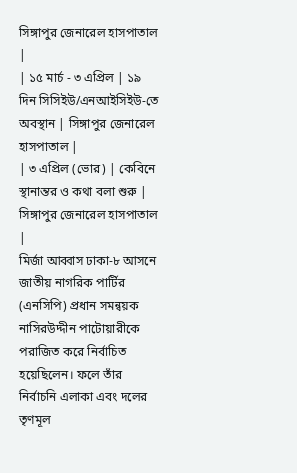সিঙ্গাপুর জেনারেল হাসপাতাল |
| ১৫ মার্চ - ৩ এপ্রিল | ১৯ দিন সিসিইউ/এনআইসিইউ-তে অবস্থান | সিঙ্গাপুর জেনারেল হাসপাতাল |
| ৩ এপ্রিল (ভোর) | কেবিনে স্থানান্তর ও কথা বলা শুরু | সিঙ্গাপুর জেনারেল হাসপাতাল |
মির্জা আব্বাস ঢাকা-৮ আসনে জাতীয় নাগরিক পার্টির (এনসিপি) প্রধান সমন্বয়ক নাসিরউদ্দীন পাটোয়ারীকে পরাজিত করে নির্বাচিত হয়েছিলেন। ফলে তাঁর নির্বাচনি এলাকা এবং দলের তৃণমূল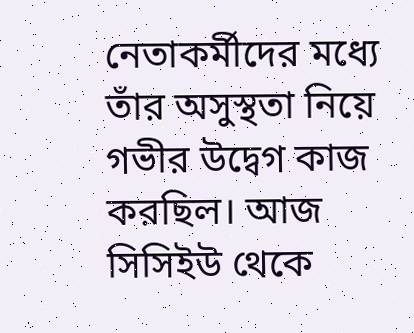নেতাকর্মীদের মধ্যে তাঁর অসুস্থতা নিয়ে গভীর উদ্বেগ কাজ করছিল। আজ সিসিইউ থেকে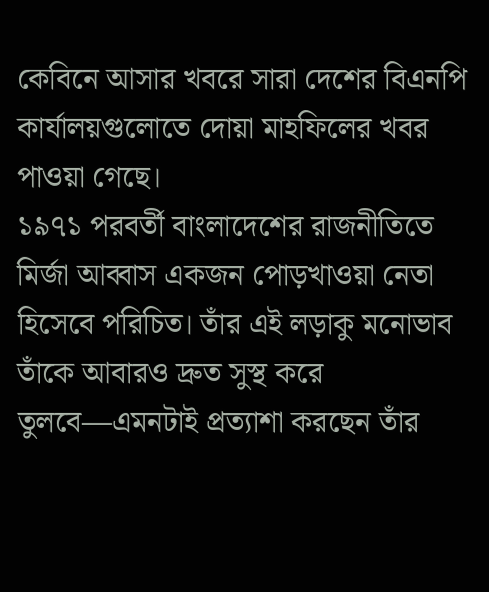কেবিনে আসার খবরে সারা দেশের বিএনপি কার্যালয়গুলোতে দোয়া মাহফিলের খবর পাওয়া গেছে।
১৯৭১ পরবর্তী বাংলাদেশের রাজনীতিতে মির্জা আব্বাস একজন পোড়খাওয়া নেতা হিসেবে পরিচিত। তাঁর এই লড়াকু মনোভাব তাঁকে আবারও দ্রুত সুস্থ করে তুলবে—এমনটাই প্রত্যাশা করছেন তাঁর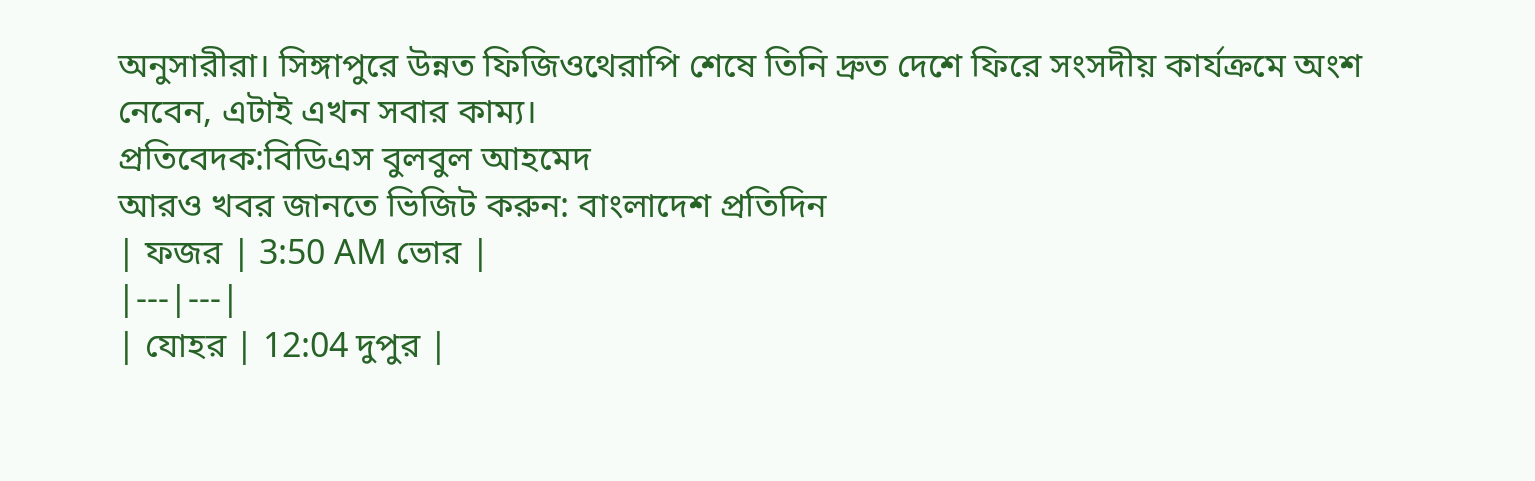অনুসারীরা। সিঙ্গাপুরে উন্নত ফিজিওথেরাপি শেষে তিনি দ্রুত দেশে ফিরে সংসদীয় কার্যক্রমে অংশ নেবেন, এটাই এখন সবার কাম্য।
প্রতিবেদক:বিডিএস বুলবুল আহমেদ
আরও খবর জানতে ভিজিট করুন: বাংলাদেশ প্রতিদিন
| ফজর | 3:50 AM ভোর |
|---|---|
| যোহর | 12:04 দুপুর |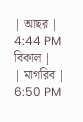| আছর | 4:44 PM বিকাল |
| মাগরিব | 6:50 PM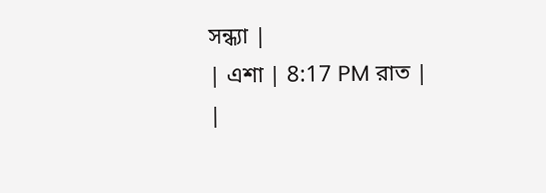সন্ধ্যা |
| এশা | 8:17 PM রাত |
|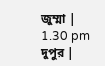জুম্মা | 1.30 pm দুপুর |